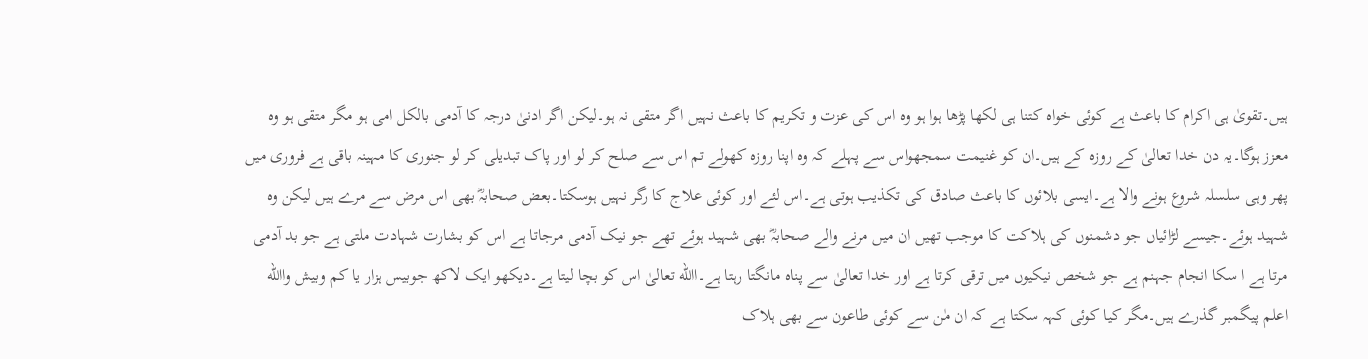ہیں۔تقویٰ ہی اکرام کا باعث ہے کوئی خواہ کتنا ہی لکھا پڑھا ہوا ہو وہ اس کی عزت و تکریم کا باعث نہیں اگر متقی نہ ہو۔لیکن اگر ادنیٰ درجہ کا آدمی بالکل امی ہو مگر متقی ہو وہ معزز ہوگا۔یہ دن خدا تعالیٰ کے روزہ کے ہیں۔ان کو غنیمت سمجھواس سے پہلے کہ وہ اپنا روزہ کھولے تم اس سے صلح کر لو اور پاک تبدیلی کر لو جنوری کا مہینہ باقی ہے فروری میں پھر وہی سلسلہ شروع ہونے والا ہے۔ایسی بلائوں کا باعث صادق کی تکذیب ہوتی ہے۔اس لئے اور کوئی علاج کا رگر نہیں ہوسکتا۔بعض صحابہؓ بھی اس مرض سے مرے ہیں لیکن وہ شہید ہوئے۔جیسے لڑائیاں جو دشمنوں کی ہلاکت کا موجب تھیں ان میں مرنے والے صحابہؓ بھی شہید ہوئے تھے جو نیک آدمی مرجاتا ہے اس کو بشارت شہادت ملتی ہے جو بد آدمی مرتا ہے ا سکا انجام جہنم ہے جو شخص نیکیوں میں ترقی کرتا ہے اور خدا تعالیٰ سے پناہ مانگتا رہتا ہے۔االله تعالیٰ اس کو بچا لیتا ہے۔دیکھو ایک لاکھ جوبیس ہزار یا کم وبیش واالله اعلم پیگمبر گذرے ہیں۔مگر کیا کوئی کہہ سکتا ہے کہ ان مٰن سے کوئی طاعون سے بھی ہلاک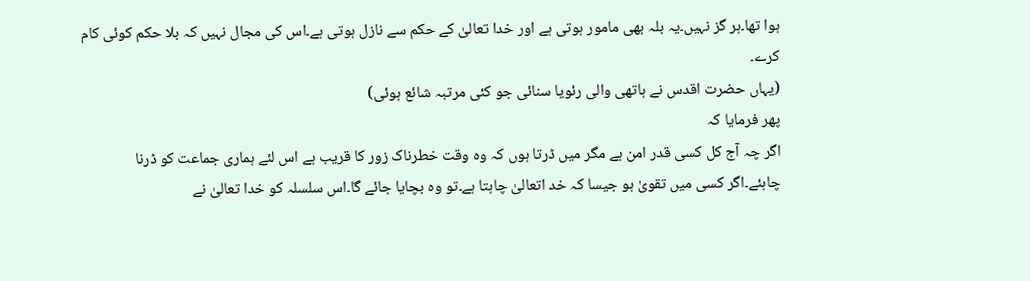ہوا تھا۔ہر گز نہیں۔یہ بلہ بھی مامور ہوتی ہے اور خدا تعالیٰ کے حکم سے نازل ہوتی ہے۔اس کی مجال نہیں کہ بلا حکم کوئی کام کرے۔
(یہاں حضرت اقدس نے ہاتھی والی رئویا سنائی جو کئی مرتبہ شائع ہوئی)
پھر فرمایا کہ
اگر چہ آج کل کسی قدر امن ہے مگر میں ڈرتا ہوں کہ وہ وقت خطرناک زور کا قریب ہے اس لئے ہماری جماعت کو ڈرنا چاہئے۔اگر کسی میں تقویٰ ہو جیسا کہ خد اتعالیٰ چاہتا ہے۔تو وہ بچایا جائے گا۔اس سلسلہ کو خدا تعالیٰ نے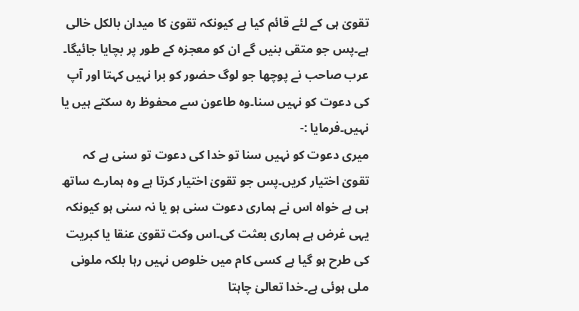تقویٰ ہی کے لئے قائم کیا ہے کیونکہ تقویٰ کا میدان بالکل خالی ہے۔پس جو متقی بنیں گے ان کو معجزہ کے طور پر بچایا جائیگا۔
عرب صاحب نے پوچھا جو لوگ حضور کو برا نہیں کہتا اور آپ کی دعوت کو نہیں سنا۔وہ طاعون سے محفوظ رہ سکتے ہیں یا نہیں۔فرمایا :-
میری دعوت کو نہیں سنا تو خدا کی دعوت تو سنی ہے کہ تقویٰ اختیار کریں۔پس جو تقویٰ اختیار کرتا ہے وہ ہمارے ساتھ ہی ہے خواہ اس نے ہماری دعوت سنی ہو یا نہ سنی ہو کیونکہ یہی غرض ہے ہماری بعثت کی۔اس وکت تقویٰ عنقا یا کبریت کی طرح ہو گیا ہے کسی کام میں خلوص نہیں رہا بلکہ ملونی ملی ہوئی ہے۔خدا تعالیٰ چاہتا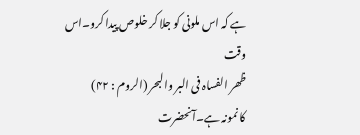ہے کہ اس ملونی کو جلا کر خلوص پیدا کرو۔اس وقت
ظھر الفساہ فی البر والبحر (الروم : ۴۲)
کا نمونہ ہے۔آنحضرت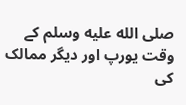صلى الله عليه وسلم کے وقت یورپ اور دیگر ممالک کی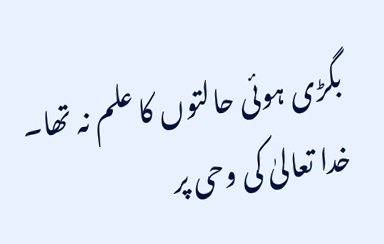بگڑی ہوئی حالتوں کا علم نہ تھا۔ خدا تعالیٰ کی وحی پر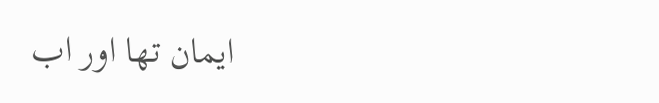ایمان تھا اور اب